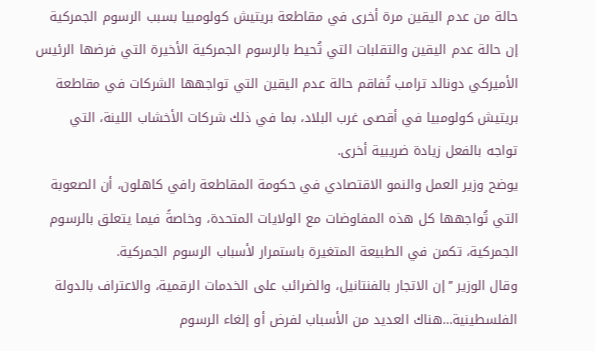حالة من عدم اليقين مرة أخرى في مقاطعة بريتيش كولومبيا بسبب الرسوم الجمركية
إن حالة عدم اليقين والتقلبات التي تُحيط بالرسوم الجمركية الأخيرة التي فرضها الرئيس الأميركي دونالد ترامب تُفاقم حالة عدم اليقين التي تواجهها الشركات في مقاطعة بريتيش كولومبيا في أقصى غرب البلاد، بما في ذلك شركات الأخشاب اللينة، التي تواجه بالفعل زيادة ضريبية أخرى.
يوضح وزير العمل والنمو الاقتصادي في حكومة المقاطعة رافي كاهلون، أن الصعوبة التي تُواجهها كل هذه المفاوضات مع الولايات المتحدة، وخاصةً فيما يتعلق بالرسوم الجمركية، تكمن في الطبيعة المتغيرة باستمرار لأسباب الرسوم الجمركية.
وقال الوزير ’’إن الاتجار بالفنتانيل، والضرائب على الخدمات الرقمية، والاعتراف بالدولة الفلسطينية…هناك العديد من الأسباب لفرض أو إلغاء الرسوم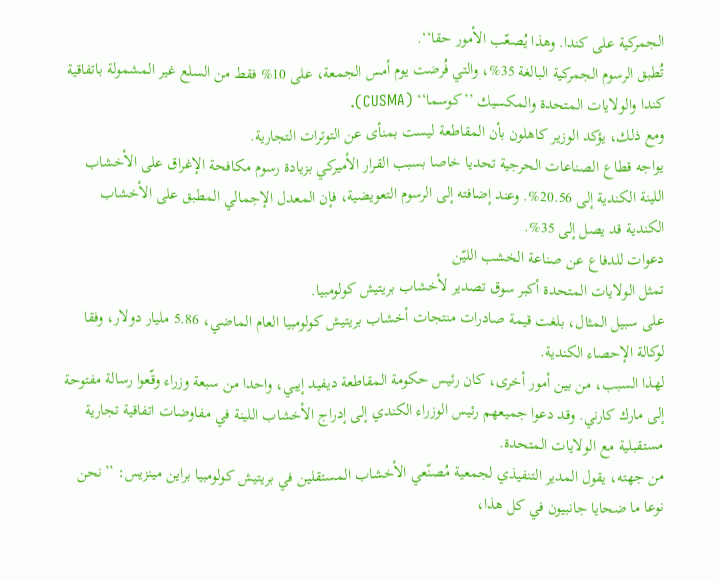الجمركية على كندا. وهذا يُصعّب الأمور حقا‘‘.
تُطبق الرسوم الجمركية البالغة 35%، والتي فُرضت يوم أمس الجمعة، على 10% فقط من السلع غير المشمولة باتفاقية كندا والولايات المتحدة والمكسيك ’’كوسما‘‘ (CUSMA).
ومع ذلك، يؤكد الوزير كاهلون بأن المقاطعة ليست بمنأى عن التوترات التجارية.
يواجه قطاع الصناعات الحرجية تحديا خاصا بسبب القرار الأميركي بزيادة رسوم مكافحة الإغراق على الأخشاب اللينة الكندية إلى 20.56%. وعند إضافته إلى الرسوم التعويضية، فإن المعدل الإجمالي المطبق على الأخشاب الكندية قد يصل إلى 35%.
دعوات للدفاع عن صناعة الخشب الليّن
تمثل الولايات المتحدة أكبر سوق تصدير لأخشاب بريتيش كولومبيا.
على سبيل المثال، بلغت قيمة صادرات منتجات أخشاب بريتيش كولومبيا العام الماضي، 5.86 مليار دولار، وفقا لوكالة الإحصاء الكندية.
لهذا السبب، من بين أمور أخرى، كان رئيس حكومة المقاطعة ديفيد إيبي، واحدا من سبعة وزراء وقّعوا رسالة مفتوحة إلى مارك كارني. وقد دعوا جميعهم رئيس الوزراء الكندي إلى إدراج الأخشاب اللينة في مفاوضات اتفاقية تجارية مستقبلية مع الولايات المتحدة.
من جهته، يقول المدير التنفيذي لجمعية مُصنّعي الأخشاب المستقلين في بريتيش كولومبيا براين مينزيس: ’’نحن نوعا ما ضحايا جانبيون في كل هذا،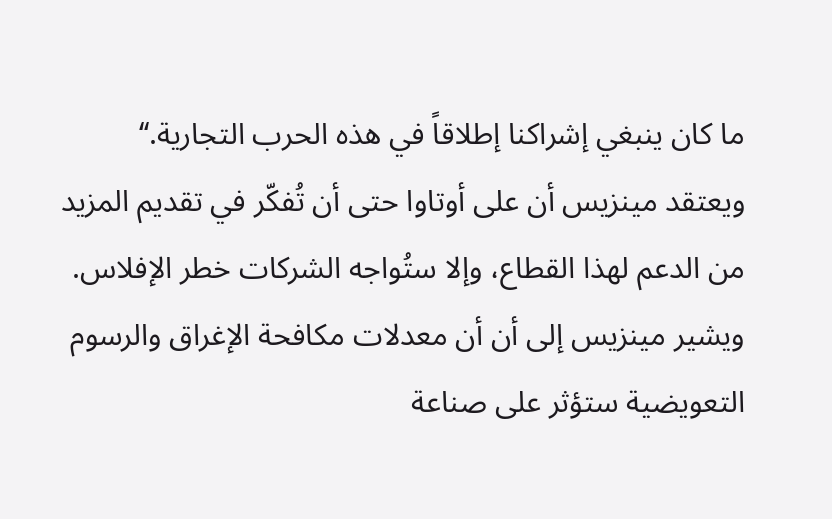ما كان ينبغي إشراكنا إطلاقاً في هذه الحرب التجارية.‘‘
ويعتقد مينزيس أن على أوتاوا حتى أن تُفكّر في تقديم المزيد من الدعم لهذا القطاع، وإلا ستُواجه الشركات خطر الإفلاس.
ويشير مينزيس إلى أن أن معدلات مكافحة الإغراق والرسوم التعويضية ستؤثر على صناعة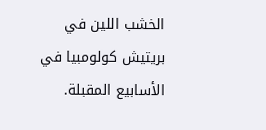الخشب اللين في بريتيش كولومبيا في الأسابيع المقبلة.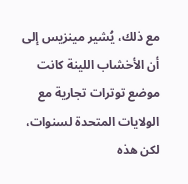مع ذلك، يُشير مينزيس إلى أن الأخشاب اللينة كانت موضع توترات تجارية مع الولايات المتحدة لسنوات، لكن هذه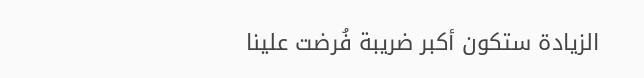الزيادة ستكون أكبر ضريبة فُرضت علينا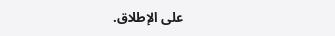على الإطلاق.